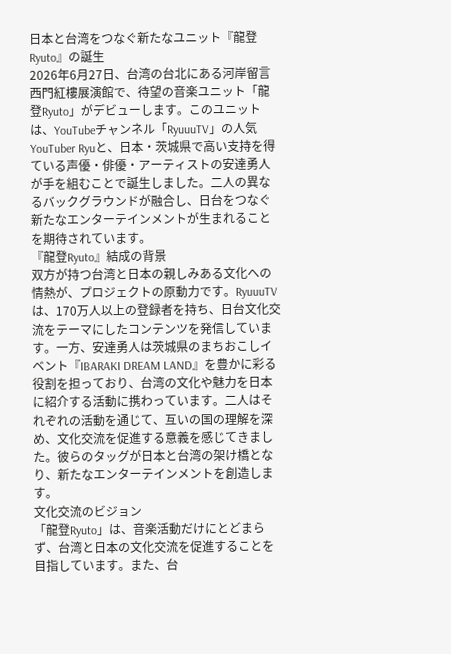日本と台湾をつなぐ新たなユニット『龍登Ryuto』の誕生
2026年6月27日、台湾の台北にある河岸留言西門紅樓展演館で、待望の音楽ユニット「龍登Ryuto」がデビューします。このユニットは、YouTubeチャンネル「RyuuuTV」の人気YouTuber Ryuと、日本・茨城県で高い支持を得ている声優・俳優・アーティストの安達勇人が手を組むことで誕生しました。二人の異なるバックグラウンドが融合し、日台をつなぐ新たなエンターテインメントが生まれることを期待されています。
『龍登Ryuto』結成の背景
双方が持つ台湾と日本の親しみある文化への情熱が、プロジェクトの原動力です。RyuuuTVは、170万人以上の登録者を持ち、日台文化交流をテーマにしたコンテンツを発信しています。一方、安達勇人は茨城県のまちおこしイベント『IBARAKI DREAM LAND』を豊かに彩る役割を担っており、台湾の文化や魅力を日本に紹介する活動に携わっています。二人はそれぞれの活動を通じて、互いの国の理解を深め、文化交流を促進する意義を感じてきました。彼らのタッグが日本と台湾の架け橋となり、新たなエンターテインメントを創造します。
文化交流のビジョン
「龍登Ryuto」は、音楽活動だけにとどまらず、台湾と日本の文化交流を促進することを目指しています。また、台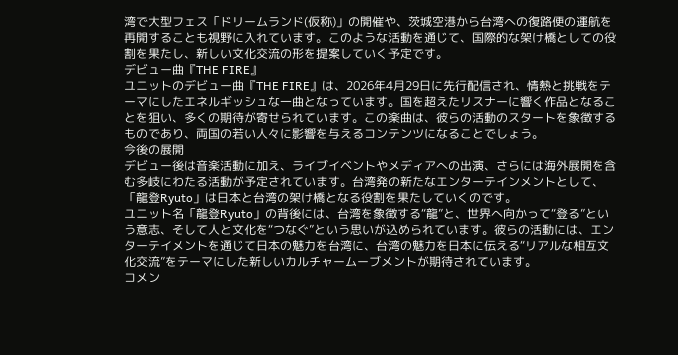湾で大型フェス「ドリームランド(仮称)」の開催や、茨城空港から台湾への復路便の運航を再開することも視野に入れています。このような活動を通じて、国際的な架け橋としての役割を果たし、新しい文化交流の形を提案していく予定です。
デビュー曲『THE FIRE』
ユニットのデビュー曲『THE FIRE』は、2026年4月29日に先行配信され、情熱と挑戦をテーマにしたエネルギッシュな一曲となっています。国を超えたリスナーに響く作品となることを狙い、多くの期待が寄せられています。この楽曲は、彼らの活動のスタートを象徴するものであり、両国の若い人々に影響を与えるコンテンツになることでしょう。
今後の展開
デビュー後は音楽活動に加え、ライブイベントやメディアへの出演、さらには海外展開を含む多岐にわたる活動が予定されています。台湾発の新たなエンターテインメントとして、「龍登Ryuto」は日本と台湾の架け橋となる役割を果たしていくのです。
ユニット名「龍登Ryuto」の背後には、台湾を象徴する“龍”と、世界へ向かって“登る”という意志、そして人と文化を“つなぐ”という思いが込められています。彼らの活動には、エンターテイメントを通じて日本の魅力を台湾に、台湾の魅力を日本に伝える“リアルな相互文化交流”をテーマにした新しいカルチャームーブメントが期待されています。
コメン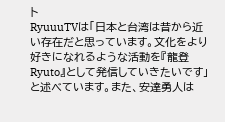ト
RyuuuTVは「日本と台湾は昔から近い存在だと思っています。文化をより好きになれるような活動を『龍登Ryuto』として発信していきたいです」と述べています。また、安達勇人は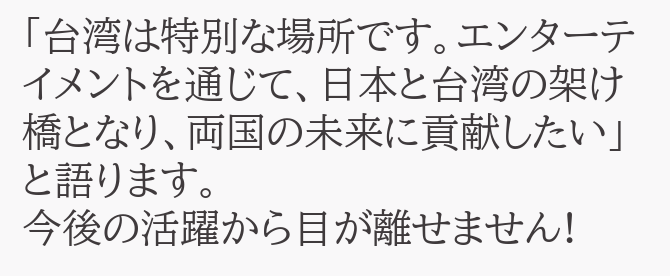「台湾は特別な場所です。エンターテイメントを通じて、日本と台湾の架け橋となり、両国の未来に貢献したい」と語ります。
今後の活躍から目が離せません!